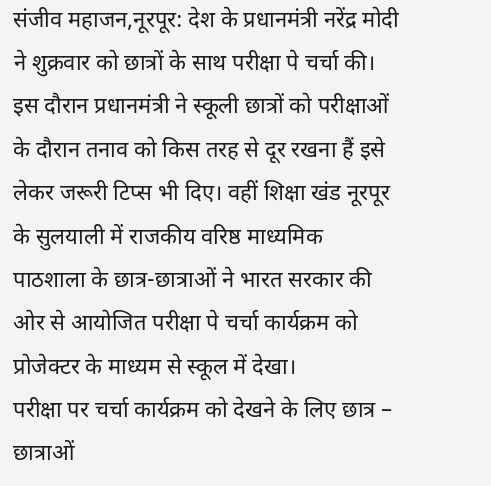संजीव महाजन,नूरपूर: देश के प्रधानमंत्री नरेंद्र मोदी ने शुक्रवार को छात्रों के साथ परीक्षा पे चर्चा की। इस दौरान प्रधानमंत्री ने स्कूली छात्रों को परीक्षाओं के दौरान तनाव को किस तरह से दूर रखना हैं इसे लेकर जरूरी टिप्स भी दिए। वहीं शिक्षा खंड नूरपूर के सुलयाली में राजकीय वरिष्ठ माध्यमिक पाठशाला के छात्र-छात्राओं ने भारत सरकार की ओर से आयोजित परीक्षा पे चर्चा कार्यक्रम को प्रोजेक्टर के माध्यम से स्कूल में देखा।
परीक्षा पर चर्चा कार्यक्रम को देखने के लिए छात्र – छात्राओं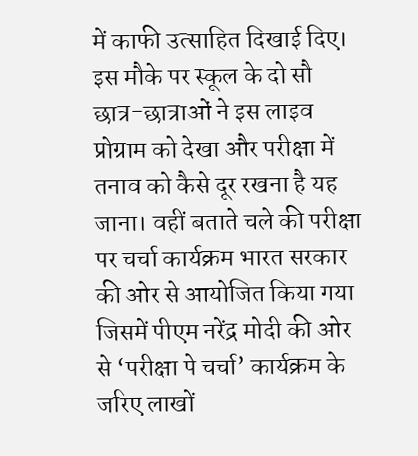में काफी उत्साहित दिखाई दिए। इस मौके पर स्कूल के दो सौ छात्र-छात्राओं ने इस लाइव प्रोग्राम को देखा और परीक्षा में तनाव को कैसे दूर रखना है यह जाना। वहीं बताते चले की परीक्षा पर चर्चा कार्यक्रम भारत सरकार की ओर से आयोजित किया गया जिसमें पीएम नरेंद्र मोदी की ओर से ‘परीक्षा पे चर्चा’ कार्यक्रम के जरिए लाखों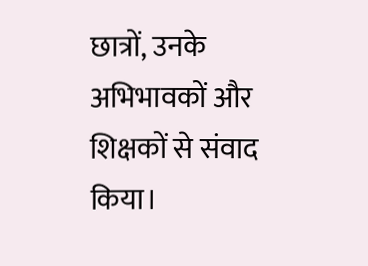छात्रों, उनके अभिभावकों और शिक्षकों से संवाद किया।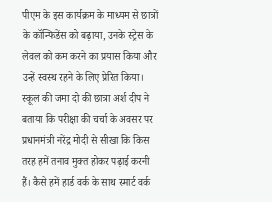पीएम के इस कार्यक्रम के माध्यम से छात्रों के कॉन्फिडेंस को बढ़ाया, उनके स्ट्रेस के लेवल को कम करने का प्रयास किया और उन्हें स्वस्थ रहने के लिए प्रेरित किया।
स्कूल की जमा दो की छात्रा अर्श दीप ने बताया कि परीक्षा की चर्चा के अवसर पर प्रधानमंत्री नरेंद्र मोदी से सीखा कि किस तरह हमें तनाव मुक्त होकर पढ़ाई करनी हैं। कैसे हमें हार्ड वर्क के साथ स्मार्ट वर्क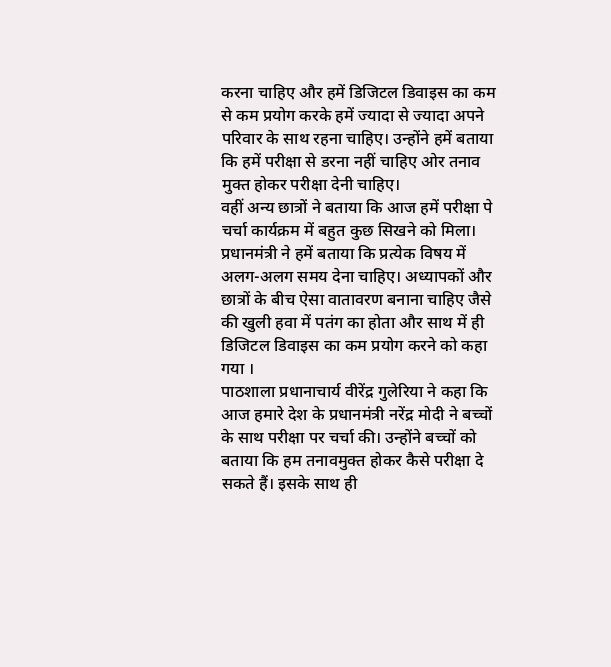करना चाहिए और हमें डिजिटल डिवाइस का कम से कम प्रयोग करके हमें ज्यादा से ज्यादा अपने परिवार के साथ रहना चाहिए। उन्होंने हमें बताया कि हमें परीक्षा से डरना नहीं चाहिए ओर तनाव मुक्त होकर परीक्षा देनी चाहिए।
वहीं अन्य छात्रों ने बताया कि आज हमें परीक्षा पे चर्चा कार्यक्रम में बहुत कुछ सिखने को मिला। प्रधानमंत्री ने हमें बताया कि प्रत्येक विषय में अलग-अलग समय देना चाहिए। अध्यापकों और छात्रों के बीच ऐसा वातावरण बनाना चाहिए जैसे की खुली हवा में पतंग का होता और साथ में ही डिजिटल डिवाइस का कम प्रयोग करने को कहा गया ।
पाठशाला प्रधानाचार्य वीरेंद्र गुलेरिया ने कहा कि आज हमारे देश के प्रधानमंत्री नरेंद्र मोदी ने बच्चों के साथ परीक्षा पर चर्चा की। उन्होंने बच्चों को बताया कि हम तनावमुक्त होकर कैसे परीक्षा दे सकते हैं। इसके साथ ही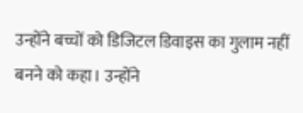उन्होंने बच्चों को डिजिटल डिवाइस का गुलाम नहीं बनने को कहा। उन्होंने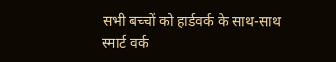सभी बच्चों को हार्डवर्क के साथ-साथ स्मार्ट वर्क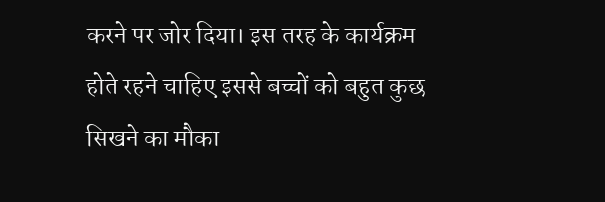करने पर जोर दिया। इस तरह के कार्यक्रम होते रहने चाहिए इससे बच्चों को बहुत कुछ सिखने का मौका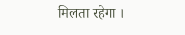मिलता रहेगा ।